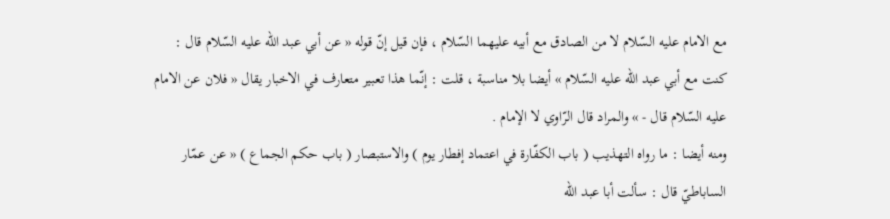مع الامام عليه السّلام لا من الصادق مع أبيه عليهما السّلام ، فإن قيل إنّ قوله « عن أبي عبد اللّه عليه السّلام قال : كنت مع أبي عبد اللّه عليه السّلام » أيضا بلا مناسبة ، قلت : إنّما هذا تعبير متعارف في الاخبار يقال « فلان عن الامام عليه السّلام قال - » والمراد قال الرّاوي لا الإمام .
ومنه أيضا : ما رواه التهذيب ( باب الكفّارة في اعتماد إفطار يوم ) والاستبصار ( باب حكم الجماع ) « عن عمّار الساباطيّ قال : سألت أبا عبد اللّه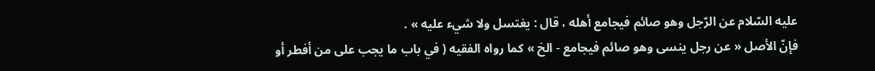عليه السّلام عن الرّجل وهو صائم فيجامع أهله ، قال : يغتسل ولا شيء عليه » .
فإنّ الأصل « عن رجل ينسى وهو صائم فيجامع - الخ » كما رواه الفقيه ( في باب ما يجب على من أفطر أو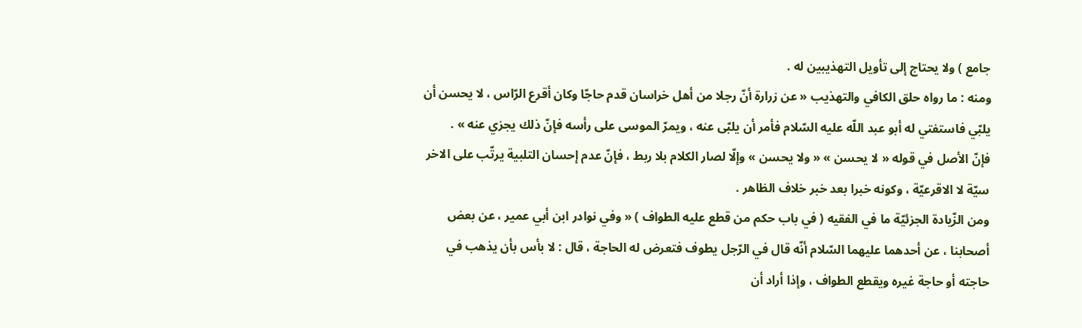جامع ) ولا يحتاج إلى تأويل التهذيبين له .
ومنه : ما رواه حلق الكافي والتهذيب « عن زرارة أنّ رجلا من أهل خراسان قدم حاجّا وكان أقرع الرّاس ، لا يحسن أن يلبّي فاستفتي له أبو عبد اللّه عليه السّلام فأمر أن يلبّى عنه ، ويمرّ الموسى على رأسه فإنّ ذلك يجزي عنه » .
فإنّ الأصل في قوله « لا يحسن » « ولا يحسن » وإلّا لصار الكلام بلا ربط ، فإنّ عدم إحسان التلبية يرتّب على الاخر سيّة لا الاقرعيّة ، وكونه خبرا بعد خبر خلاف الظاهر .
ومن الزّيادة الجزئيّة ما في الفقيه ( في باب حكم من قطع عليه الطواف ) « وفي نوادر ابن أبي عمير ، عن بعض أصحابنا ، عن أحدهما عليهما السّلام أنّه قال في الرّجل يطوف فتعرض له الحاجة ، قال : لا بأس بأن يذهب في حاجته أو حاجة غيره ويقطع الطواف ، وإذا أراد أن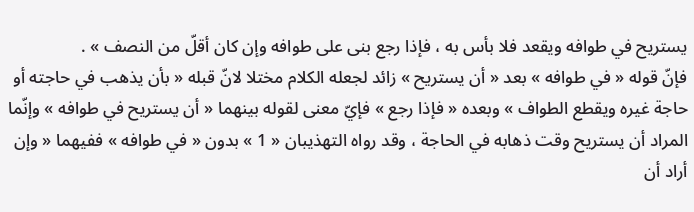يستريح في طوافه ويقعد فلا بأس به ، فإذا رجع بنى على طوافه وإن كان أقلّ من النصف » .
فإنّ قوله « في طوافه » بعد « أن يستريح » زائد لجعله الكلام مختلا لانّ قبله « بأن يذهب في حاجته أو حاجة غيره ويقطع الطواف » وبعده « فإذا رجع » فإيّ معنى لقوله بينهما « أن يستريح في طوافه » وإنّما المراد أن يستريح وقت ذهابه في الحاجة ، وقد رواه التهذيبان « 1 » بدون « في طوافه » ففيهما « وإن أراد أن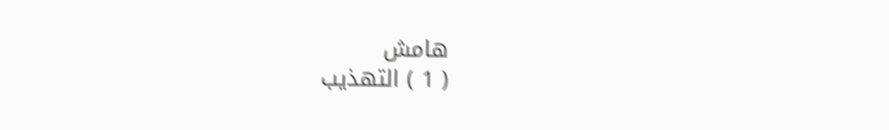هامش
( 1 ) التهذيب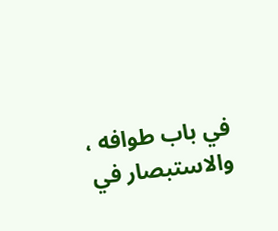في باب طوافه ، والاستبصار في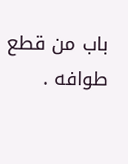باب من قطع طوافه .